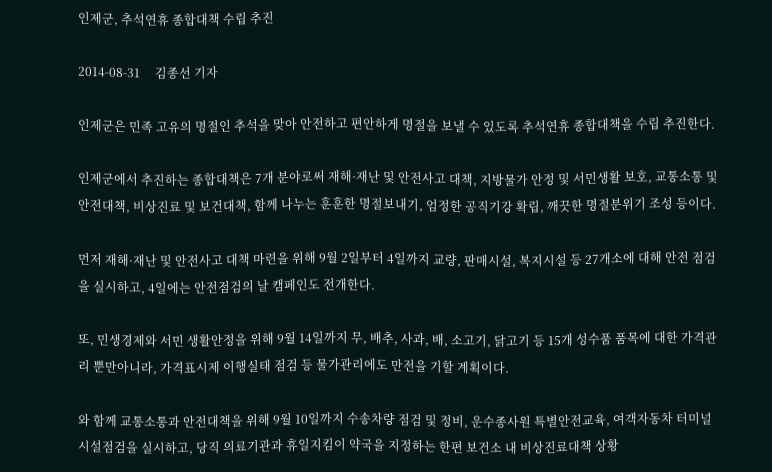인제군, 추석연휴 종합대책 수립 추진

2014-08-31     김종선 기자

인제군은 민족 고유의 명절인 추석을 맞아 안전하고 편안하게 명절을 보낼 수 있도록 추석연휴 종합대책을 수립 추진한다.

인제군에서 추진하는 종합대책은 7개 분야로써 재해·재난 및 안전사고 대책, 지방물가 안정 및 서민생활 보호, 교통소통 및 안전대책, 비상진료 및 보건대책, 함께 나누는 훈훈한 명절보내기, 엄정한 공직기강 확립, 깨끗한 명절분위기 조성 등이다.

먼저 재해·재난 및 안전사고 대책 마련을 위해 9월 2일부터 4일까지 교량, 판매시설, 복지시설 등 27개소에 대해 안전 점검을 실시하고, 4일에는 안전점검의 날 캠페인도 전개한다.

또, 민생경제와 서민 생활안정을 위해 9월 14일까지 무, 배추, 사과, 배, 소고기, 닭고기 등 15개 성수품 품목에 대한 가격관리 뿐만아니라, 가격표시제 이행실태 점검 등 물가관리에도 만전을 기할 계획이다.

와 함께 교통소통과 안전대책을 위해 9월 10일까지 수송차량 점검 및 정비, 운수종사원 특별안전교육, 여객자동차 터미널 시설점검을 실시하고, 당직 의료기관과 휴일지킴이 약국을 지정하는 한편 보건소 내 비상진료대책 상황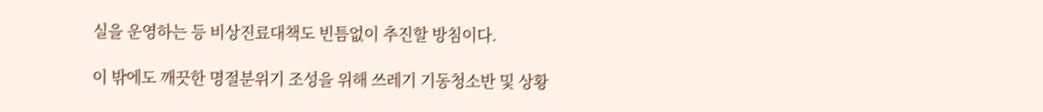실을 운영하는 등 비상진료대책도 빈틈없이 추진할 방침이다.

이 밖에도 깨끗한 명절분위기 조성을 위해 쓰레기 기동청소반 및 상황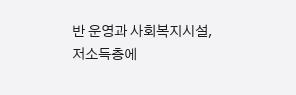반 운영과 사회복지시설, 저소득층에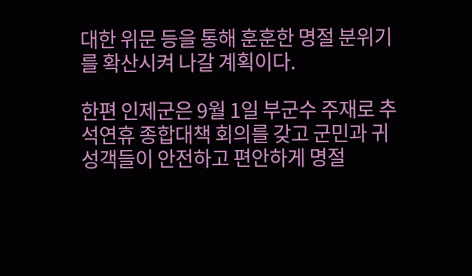대한 위문 등을 통해 훈훈한 명절 분위기를 확산시켜 나갈 계획이다.

한편 인제군은 9월 1일 부군수 주재로 추석연휴 종합대책 회의를 갖고 군민과 귀성객들이 안전하고 편안하게 명절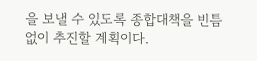을 보낼 수 있도록 종합대책을 빈틈없이 추진할 계획이다.